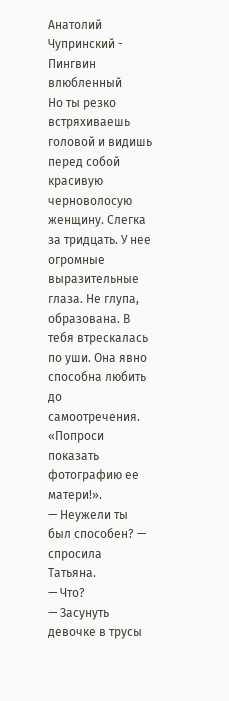Анатолий Чупринский - Пингвин влюбленный
Но ты резко встряхиваешь головой и видишь перед собой красивую черноволосую женщину. Слегка за тридцать. У нее огромные выразительные глаза. Не глупа, образована. В тебя втрескалась по уши. Она явно способна любить до самоотречения.
«Попроси показать фотографию ее матери!».
— Неужели ты был способен? — спросила Татьяна.
— Что?
— Засунуть девочке в трусы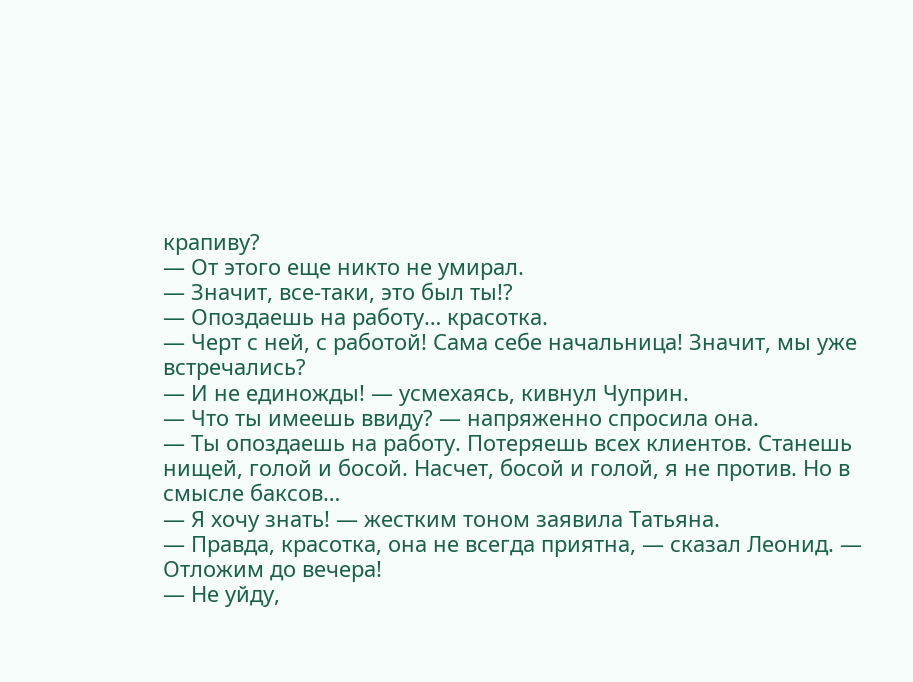крапиву?
— От этого еще никто не умирал.
— Значит, все-таки, это был ты!?
— Опоздаешь на работу… красотка.
— Черт с ней, с работой! Сама себе начальница! Значит, мы уже встречались?
— И не единожды! — усмехаясь, кивнул Чуприн.
— Что ты имеешь ввиду? — напряженно спросила она.
— Ты опоздаешь на работу. Потеряешь всех клиентов. Станешь нищей, голой и босой. Насчет, босой и голой, я не против. Но в смысле баксов…
— Я хочу знать! — жестким тоном заявила Татьяна.
— Правда, красотка, она не всегда приятна, — сказал Леонид. — Отложим до вечера!
— Не уйду,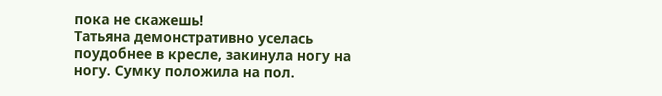пока не скажешь!
Татьяна демонстративно уселась поудобнее в кресле, закинула ногу на ногу. Сумку положила на пол.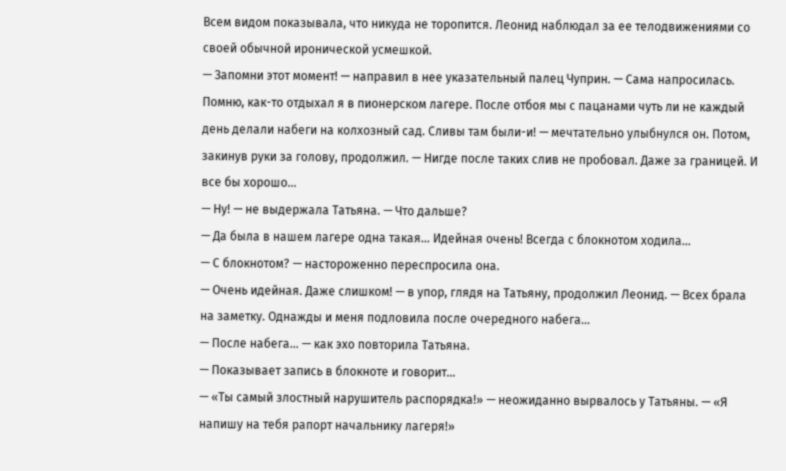Всем видом показывала, что никуда не торопится. Леонид наблюдал за ее телодвижениями со своей обычной иронической усмешкой.
— Запомни этот момент! — направил в нее указательный палец Чуприн. — Сама напросилась. Помню, как-то отдыхал я в пионерском лагере. После отбоя мы с пацанами чуть ли не каждый день делали набеги на колхозный сад. Сливы там были-и! — мечтательно улыбнулся он. Потом, закинув руки за голову, продолжил. — Нигде после таких слив не пробовал. Даже за границей. И все бы хорошо…
— Ну! — не выдержала Татьяна. — Что дальше?
— Да была в нашем лагере одна такая… Идейная очень! Всегда с блокнотом ходила…
— С блокнотом? — настороженно переспросила она.
— Очень идейная. Даже слишком! — в упор, глядя на Татьяну, продолжил Леонид. — Всех брала на заметку. Однажды и меня подловила после очередного набега…
— После набега… — как эхо повторила Татьяна.
— Показывает запись в блокноте и говорит…
— «Ты самый злостный нарушитель распорядка!» — неожиданно вырвалось у Татьяны. — «Я напишу на тебя рапорт начальнику лагеря!»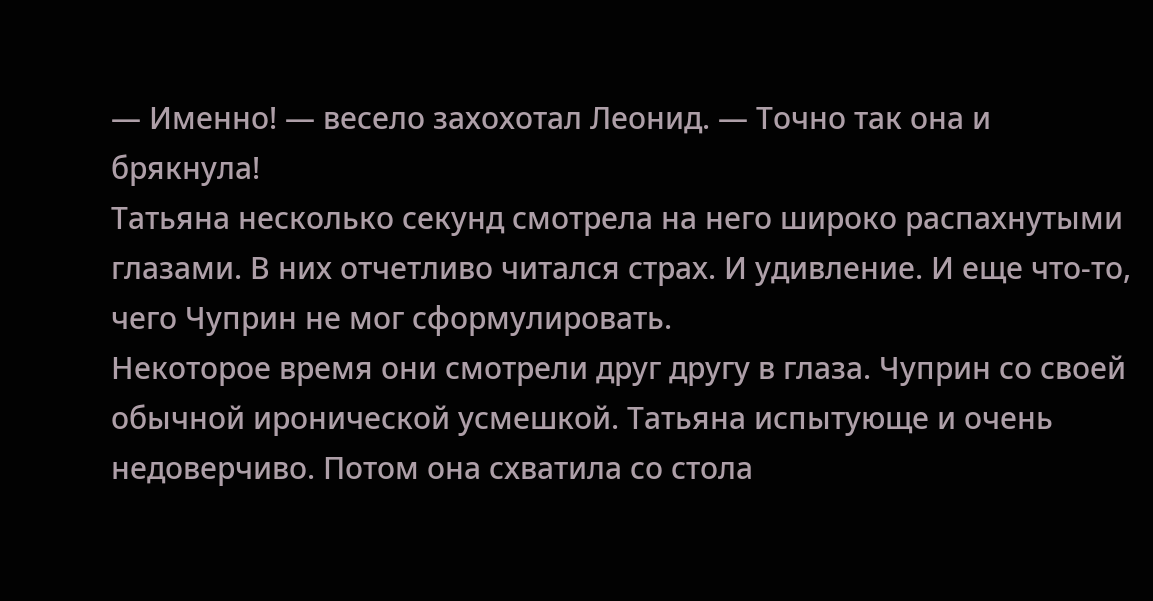— Именно! — весело захохотал Леонид. — Точно так она и брякнула!
Татьяна несколько секунд смотрела на него широко распахнутыми глазами. В них отчетливо читался страх. И удивление. И еще что-то, чего Чуприн не мог сформулировать.
Некоторое время они смотрели друг другу в глаза. Чуприн со своей обычной иронической усмешкой. Татьяна испытующе и очень недоверчиво. Потом она схватила со стола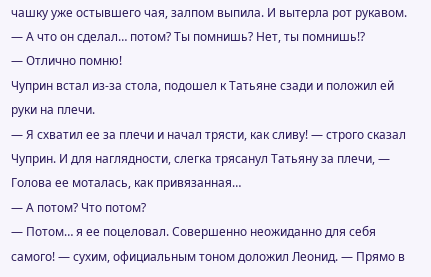чашку уже остывшего чая, залпом выпила. И вытерла рот рукавом.
— А что он сделал… потом? Ты помнишь? Нет, ты помнишь!?
— Отлично помню!
Чуприн встал из-за стола, подошел к Татьяне сзади и положил ей руки на плечи.
— Я схватил ее за плечи и начал трясти, как сливу! — строго сказал Чуприн. И для наглядности, слегка трясанул Татьяну за плечи, — Голова ее моталась, как привязанная…
— А потом? Что потом?
— Потом… я ее поцеловал. Совершенно неожиданно для себя самого! — сухим, официальным тоном доложил Леонид. — Прямо в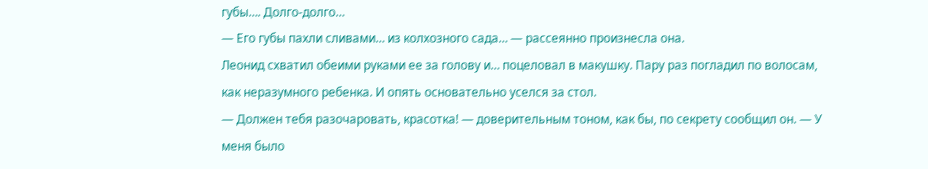губы…. Долго-долго…
— Его губы пахли сливами… из колхозного сада… — рассеянно произнесла она.
Леонид схватил обеими руками ее за голову и… поцеловал в макушку. Пару раз погладил по волосам, как неразумного ребенка. И опять основательно уселся за стол.
— Должен тебя разочаровать, красотка! — доверительным тоном, как бы, по секрету сообщил он. — У меня было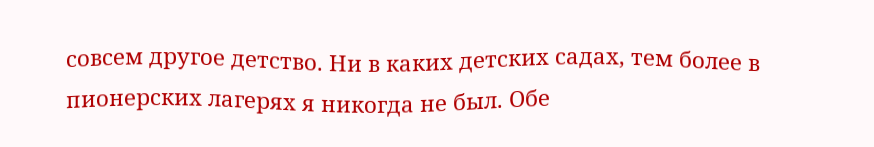совсем другое детство. Ни в каких детских садах, тем более в пионерских лагерях я никогда не был. Обе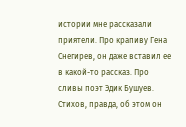истории мне рассказали приятели. Про крапиву Гена Снегирев, он даже вставил ее в какой-то рассказ. Про сливы поэт Эдик Бушуев. Стихов, правда, об этом он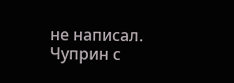не написал.
Чуприн с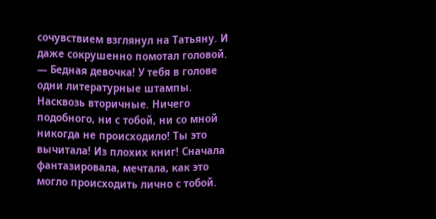сочувствием взглянул на Татьяну. И даже сокрушенно помотал головой.
— Бедная девочка! У тебя в голове одни литературные штампы. Насквозь вторичные. Ничего подобного, ни с тобой, ни со мной никогда не происходило! Ты это вычитала! Из плохих книг! Сначала фантазировала, мечтала, как это могло происходить лично с тобой.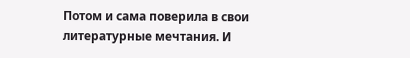Потом и сама поверила в свои литературные мечтания. И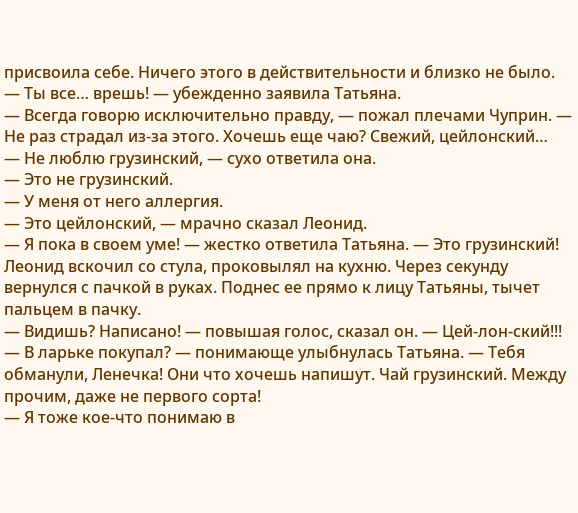присвоила себе. Ничего этого в действительности и близко не было.
— Ты все… врешь! — убежденно заявила Татьяна.
— Всегда говорю исключительно правду, — пожал плечами Чуприн. — Не раз страдал из-за этого. Хочешь еще чаю? Свежий, цейлонский…
— Не люблю грузинский, — сухо ответила она.
— Это не грузинский.
— У меня от него аллергия.
— Это цейлонский, — мрачно сказал Леонид.
— Я пока в своем уме! — жестко ответила Татьяна. — Это грузинский!
Леонид вскочил со стула, проковылял на кухню. Через секунду вернулся с пачкой в руках. Поднес ее прямо к лицу Татьяны, тычет пальцем в пачку.
— Видишь? Написано! — повышая голос, сказал он. — Цей-лон-ский!!!
— В ларьке покупал? — понимающе улыбнулась Татьяна. — Тебя обманули, Ленечка! Они что хочешь напишут. Чай грузинский. Между прочим, даже не первого сорта!
— Я тоже кое-что понимаю в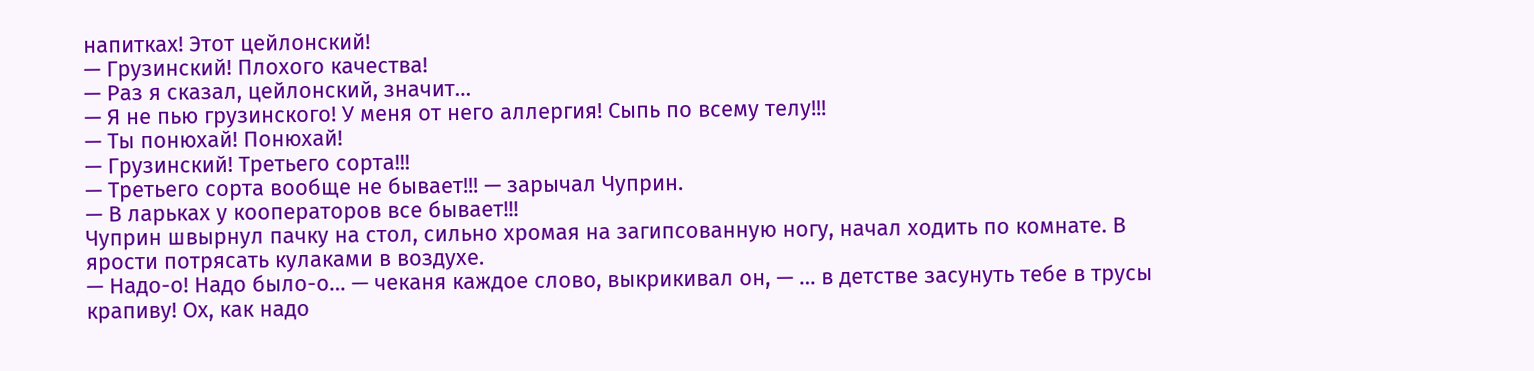напитках! Этот цейлонский!
— Грузинский! Плохого качества!
— Раз я сказал, цейлонский, значит…
— Я не пью грузинского! У меня от него аллергия! Сыпь по всему телу!!!
— Ты понюхай! Понюхай!
— Грузинский! Третьего сорта!!!
— Третьего сорта вообще не бывает!!! — зарычал Чуприн.
— В ларьках у кооператоров все бывает!!!
Чуприн швырнул пачку на стол, сильно хромая на загипсованную ногу, начал ходить по комнате. В ярости потрясать кулаками в воздухе.
— Надо-о! Надо было-о… — чеканя каждое слово, выкрикивал он, — … в детстве засунуть тебе в трусы крапиву! Ох, как надо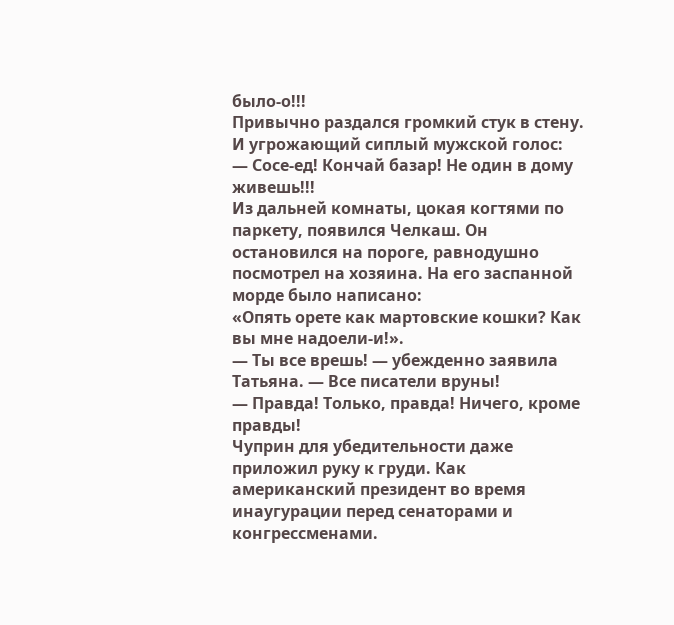было-о!!!
Привычно раздался громкий стук в стену. И угрожающий сиплый мужской голос:
— Сосе-ед! Кончай базар! Не один в дому живешь!!!
Из дальней комнаты, цокая когтями по паркету, появился Челкаш. Он остановился на пороге, равнодушно посмотрел на хозяина. На его заспанной морде было написано:
«Опять орете как мартовские кошки? Как вы мне надоели-и!».
— Ты все врешь! — убежденно заявила Татьяна. — Все писатели вруны!
— Правда! Только, правда! Ничего, кроме правды!
Чуприн для убедительности даже приложил руку к груди. Как американский президент во время инаугурации перед сенаторами и конгрессменами.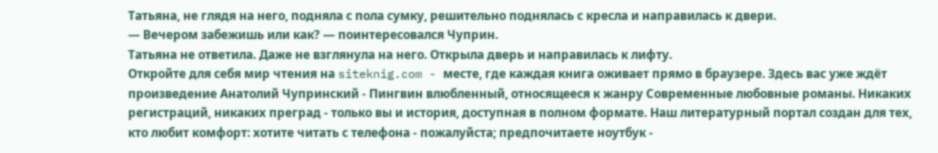Татьяна, не глядя на него, подняла с пола сумку, решительно поднялась с кресла и направилась к двери.
— Вечером забежишь или как? — поинтересовался Чуприн.
Татьяна не ответила. Даже не взглянула на него. Открыла дверь и направилась к лифту.
Откройте для себя мир чтения на siteknig.com - месте, где каждая книга оживает прямо в браузере. Здесь вас уже ждёт произведение Анатолий Чупринский - Пингвин влюбленный, относящееся к жанру Современные любовные романы. Никаких регистраций, никаких преград - только вы и история, доступная в полном формате. Наш литературный портал создан для тех, кто любит комфорт: хотите читать с телефона - пожалуйста; предпочитаете ноутбук -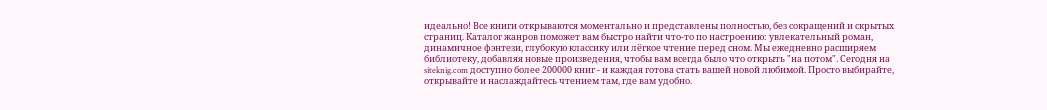идеально! Все книги открываются моментально и представлены полностью, без сокращений и скрытых страниц. Каталог жанров поможет вам быстро найти что-то по настроению: увлекательный роман, динамичное фэнтези, глубокую классику или лёгкое чтение перед сном. Мы ежедневно расширяем библиотеку, добавляя новые произведения, чтобы вам всегда было что открыть "на потом". Сегодня на siteknig.com доступно более 200000 книг - и каждая готова стать вашей новой любимой. Просто выбирайте, открывайте и наслаждайтесь чтением там, где вам удобно.